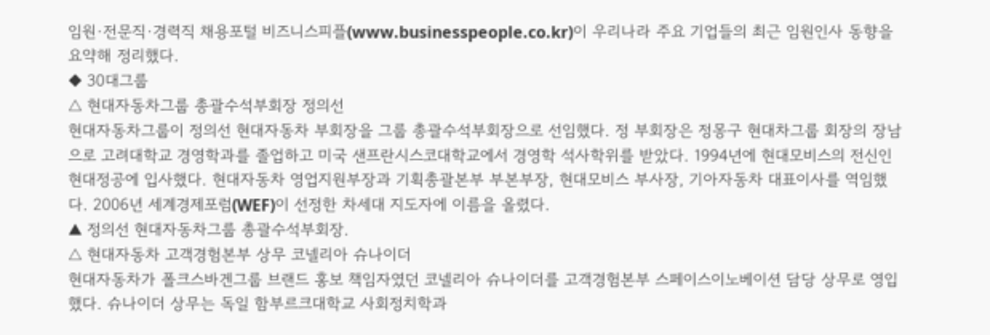임원·전문직·경력직 채용포털 비즈니스피플(www.businesspeople.co.kr)이 우리나라 주요 기업들의 최근 임원인사 동향을 요약해 정리했다.
◆ 30대그룹
△ 현대자동차그룹 총괄수석부회장 정의선
현대자동차그룹이 정의선 현대자동차 부회장을 그룹 총괄수석부회장으로 선임했다. 정 부회장은 정몽구 현대차그룹 회장의 장남으로 고려대학교 경영학과를 졸업하고 미국 샌프란시스코대학교에서 경영학 석사학위를 받았다. 1994년에 현대모비스의 전신인 현대정공에 입사했다. 현대자동차 영업지원부장과 기획총괄본부 부본부장, 현대모비스 부사장, 기아자동차 대표이사를 역임했다. 2006년 세계경제포럼(WEF)이 선정한 차세대 지도자에 이름을 올렸다.
▲ 정의선 현대자동차그룹 총괄수석부회장.
△ 현대자동차 고객경험본부 상무 코넬리아 슈나이더
현대자동차가 폴크스바겐그룹 브랜드 홍보 책임자였던 코넬리아 슈나이더를 고객경험본부 스페이스이노베이션 담당 상무로 영입했다. 슈나이더 상무는 독일 함부르크대학교 사회정치학과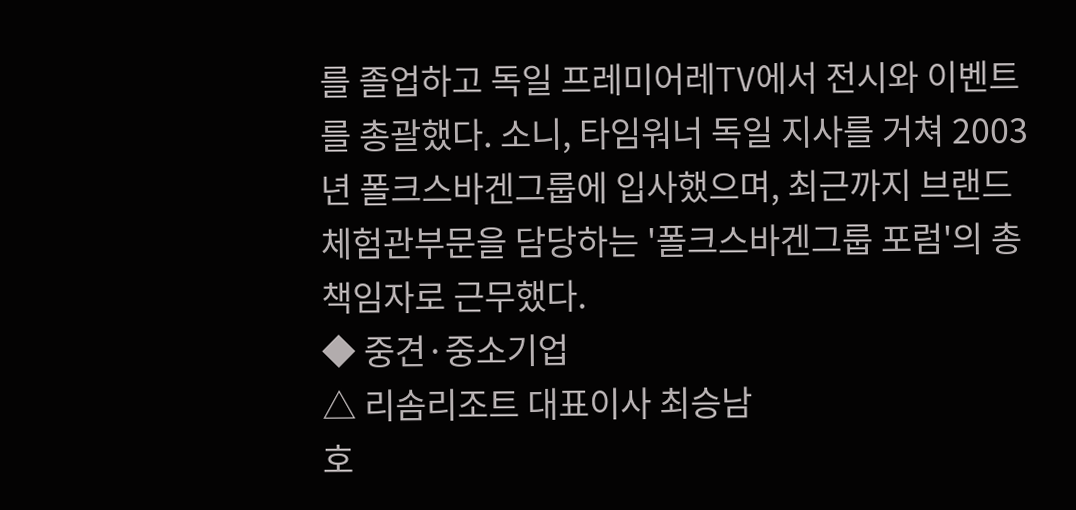를 졸업하고 독일 프레미어레TV에서 전시와 이벤트를 총괄했다. 소니, 타임워너 독일 지사를 거쳐 2003년 폴크스바겐그룹에 입사했으며, 최근까지 브랜드체험관부문을 담당하는 '폴크스바겐그룹 포럼'의 총책임자로 근무했다.
◆ 중견·중소기업
△ 리솜리조트 대표이사 최승남
호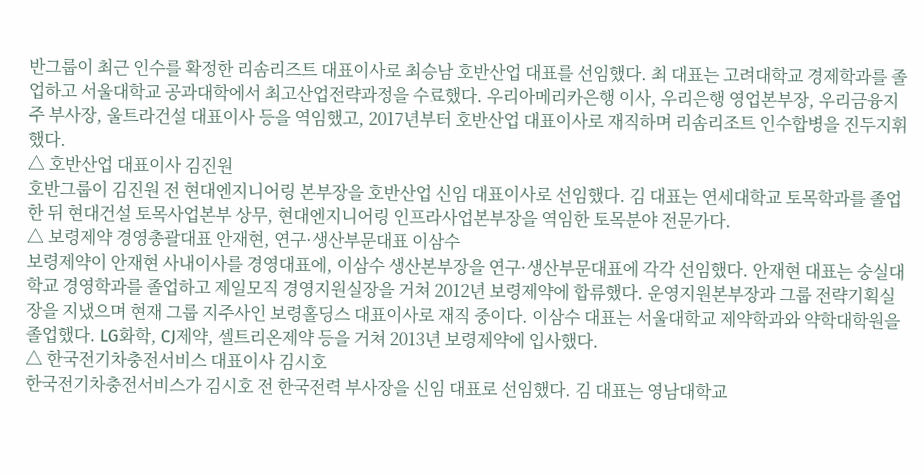반그룹이 최근 인수를 확정한 리솜리즈트 대표이사로 최승남 호반산업 대표를 선임했다. 최 대표는 고려대학교 경제학과를 졸업하고 서울대학교 공과대학에서 최고산업전략과정을 수료했다. 우리아메리카은행 이사, 우리은행 영업본부장, 우리금융지주 부사장, 울트라건설 대표이사 등을 역임했고, 2017년부터 호반산업 대표이사로 재직하며 리솜리조트 인수합병을 진두지휘했다.
△ 호반산업 대표이사 김진원
호반그룹이 김진원 전 현대엔지니어링 본부장을 호반산업 신임 대표이사로 선임했다. 김 대표는 연세대학교 토목학과를 졸업한 뒤 현대건설 토목사업본부 상무, 현대엔지니어링 인프라사업본부장을 역임한 토목분야 전문가다.
△ 보령제약 경영총괄대표 안재현, 연구·생산부문대표 이삼수
보령제약이 안재현 사내이사를 경영대표에, 이삼수 생산본부장을 연구·생산부문대표에 각각 선임했다. 안재현 대표는 숭실대학교 경영학과를 졸업하고 제일모직 경영지원실장을 거쳐 2012년 보령제약에 합류했다. 운영지원본부장과 그룹 전략기획실장을 지냈으며 현재 그룹 지주사인 보령홀딩스 대표이사로 재직 중이다. 이삼수 대표는 서울대학교 제약학과와 약학대학원을 졸업했다. LG화학, CJ제약, 셀트리온제약 등을 거쳐 2013년 보령제약에 입사했다.
△ 한국전기차충전서비스 대표이사 김시호
한국전기차충전서비스가 김시호 전 한국전력 부사장을 신임 대표로 선임했다. 김 대표는 영남대학교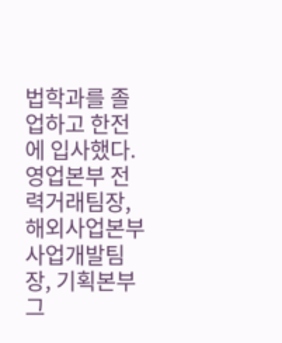법학과를 졸업하고 한전에 입사했다. 영업본부 전력거래팀장, 해외사업본부 사업개발팀장, 기획본부 그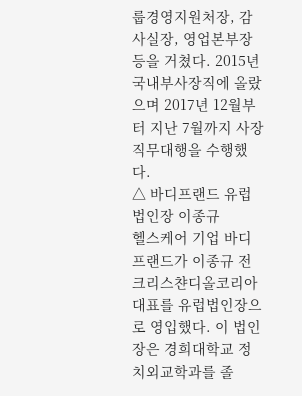룹경영지원처장, 감사실장, 영업본부장 등을 거쳤다. 2015년 국내부사장직에 올랐으며 2017년 12월부터 지난 7월까지 사장 직무대행을 수행했다.
△ 바디프랜드 유럽법인장 이종규
헬스케어 기업 바디프랜드가 이종규 전 크리스챤디올코리아 대표를 유럽법인장으로 영입했다. 이 법인장은 경희대학교 정치외교학과를 졸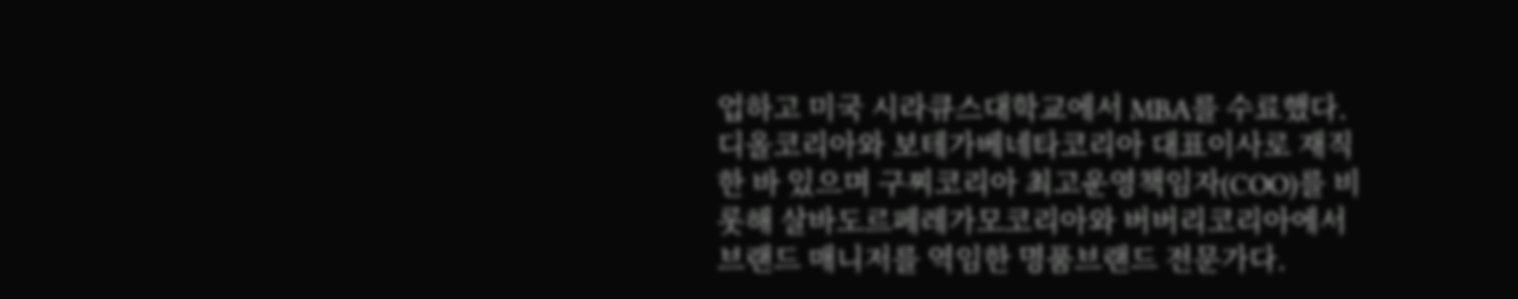업하고 미국 시라큐스대학교에서 MBA를 수료했다. 디올코리아와 보테가베네타코리아 대표이사로 재직한 바 있으며 구찌코리아 최고운영책임자(COO)를 비롯해 살바도르페레가모코리아와 버버리코리아에서 브랜드 매니저를 역임한 명품브랜드 전문가다.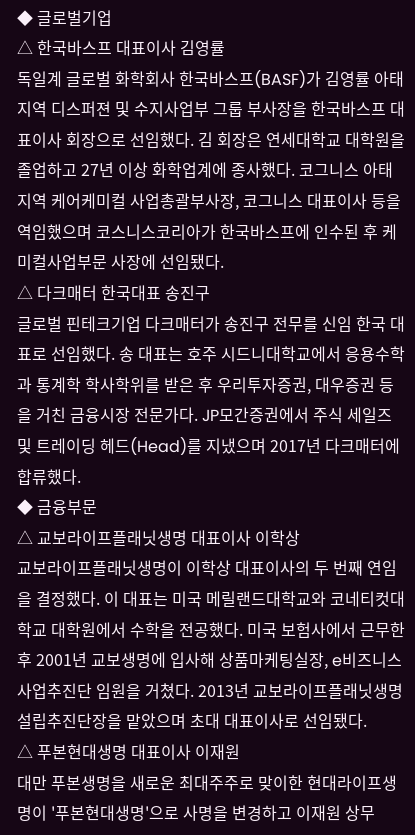◆ 글로벌기업
△ 한국바스프 대표이사 김영률
독일계 글로벌 화학회사 한국바스프(BASF)가 김영률 아태지역 디스퍼젼 및 수지사업부 그룹 부사장을 한국바스프 대표이사 회장으로 선임했다. 김 회장은 연세대학교 대학원을 졸업하고 27년 이상 화학업계에 종사했다. 코그니스 아태지역 케어케미컬 사업총괄부사장, 코그니스 대표이사 등을 역임했으며 코스니스코리아가 한국바스프에 인수된 후 케미컬사업부문 사장에 선임됐다.
△ 다크매터 한국대표 송진구
글로벌 핀테크기업 다크매터가 송진구 전무를 신임 한국 대표로 선임했다. 송 대표는 호주 시드니대학교에서 응용수학과 통계학 학사학위를 받은 후 우리투자증권, 대우증권 등을 거친 금융시장 전문가다. JP모간증권에서 주식 세일즈 및 트레이딩 헤드(Head)를 지냈으며 2017년 다크매터에 합류했다.
◆ 금융부문
△ 교보라이프플래닛생명 대표이사 이학상
교보라이프플래닛생명이 이학상 대표이사의 두 번째 연임을 결정했다. 이 대표는 미국 메릴랜드대학교와 코네티컷대학교 대학원에서 수학을 전공했다. 미국 보험사에서 근무한 후 2001년 교보생명에 입사해 상품마케팅실장, e비즈니스 사업추진단 임원을 거쳤다. 2013년 교보라이프플래닛생명 설립추진단장을 맡았으며 초대 대표이사로 선임됐다.
△ 푸본현대생명 대표이사 이재원
대만 푸본생명을 새로운 최대주주로 맞이한 현대라이프생명이 '푸본현대생명'으로 사명을 변경하고 이재원 상무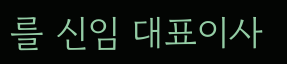를 신임 대표이사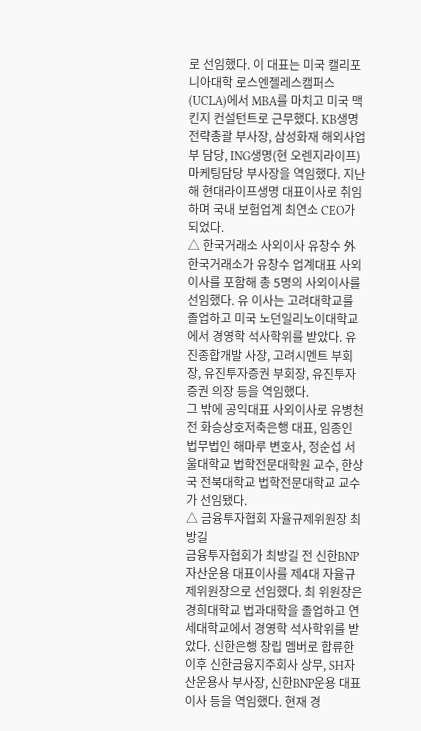로 선임했다. 이 대표는 미국 캘리포니아대학 로스엔젤레스캠퍼스(UCLA)에서 MBA를 마치고 미국 맥킨지 컨설턴트로 근무했다. KB생명 전략총괄 부사장, 삼성화재 해외사업부 담당, ING생명(현 오렌지라이프) 마케팅담당 부사장을 역임했다. 지난해 현대라이프생명 대표이사로 취임하며 국내 보험업계 최연소 CEO가 되었다.
△ 한국거래소 사외이사 유창수 外
한국거래소가 유창수 업계대표 사외이사를 포함해 총 5명의 사외이사를 선임했다. 유 이사는 고려대학교를 졸업하고 미국 노던일리노이대학교에서 경영학 석사학위를 받았다. 유진종합개발 사장, 고려시멘트 부회장, 유진투자증권 부회장, 유진투자증권 의장 등을 역임했다.
그 밖에 공익대표 사외이사로 유병천 전 화승상호저축은행 대표, 임종인 법무법인 해마루 변호사, 정순섭 서울대학교 법학전문대학원 교수, 한상국 전북대학교 법학전문대학교 교수가 선임됐다.
△ 금융투자협회 자율규제위원장 최방길
금융투자협회가 최방길 전 신한BNP자산운용 대표이사를 제4대 자율규제위원장으로 선임했다. 최 위원장은 경희대학교 법과대학을 졸업하고 연세대학교에서 경영학 석사학위를 받았다. 신한은행 창립 멤버로 합류한 이후 신한금융지주회사 상무, SH자산운용사 부사장, 신한BNP운용 대표이사 등을 역임했다. 현재 경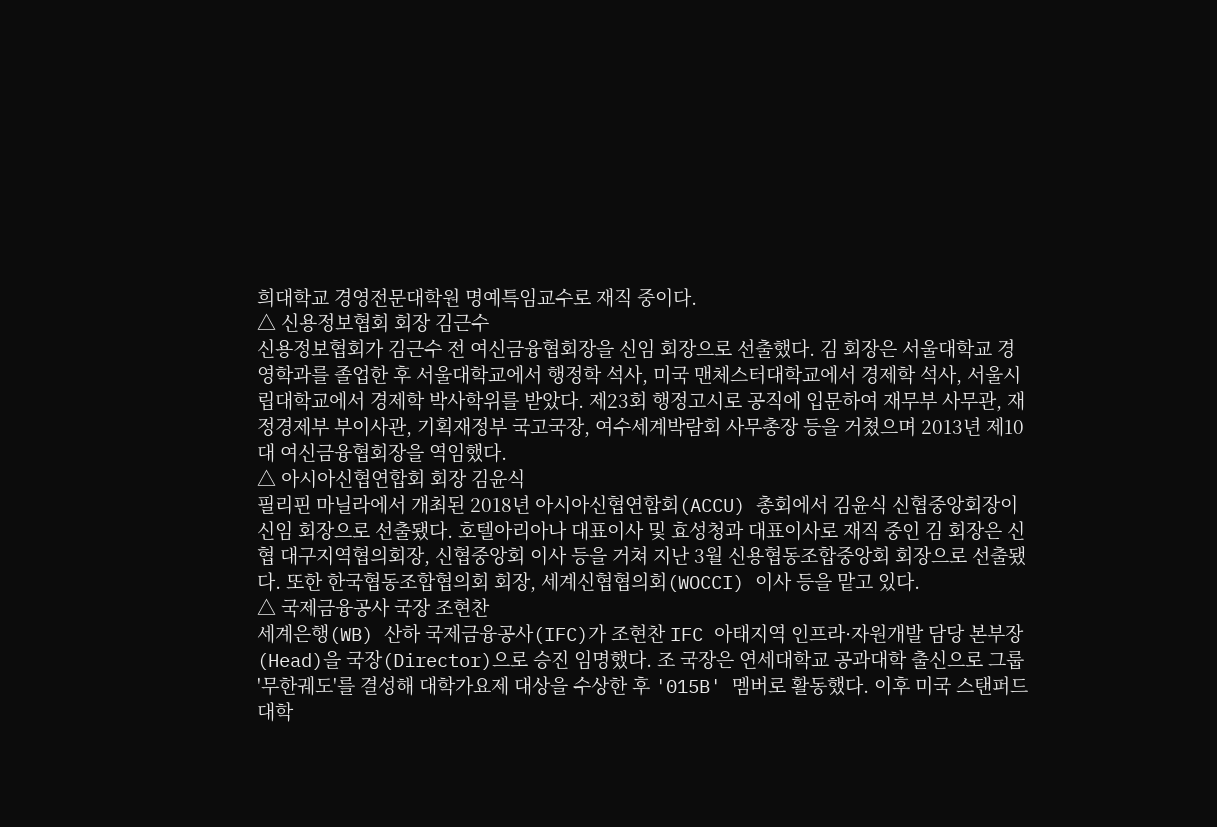희대학교 경영전문대학원 명예특임교수로 재직 중이다.
△ 신용정보협회 회장 김근수
신용정보협회가 김근수 전 여신금융협회장을 신임 회장으로 선출했다. 김 회장은 서울대학교 경영학과를 졸업한 후 서울대학교에서 행정학 석사, 미국 맨체스터대학교에서 경제학 석사, 서울시립대학교에서 경제학 박사학위를 받았다. 제23회 행정고시로 공직에 입문하여 재무부 사무관, 재정경제부 부이사관, 기획재정부 국고국장, 여수세계박람회 사무총장 등을 거쳤으며 2013년 제10대 여신금융협회장을 역임했다.
△ 아시아신협연합회 회장 김윤식
필리핀 마닐라에서 개최된 2018년 아시아신협연합회(ACCU) 총회에서 김윤식 신협중앙회장이 신임 회장으로 선출됐다. 호텔아리아나 대표이사 및 효성청과 대표이사로 재직 중인 김 회장은 신협 대구지역협의회장, 신협중앙회 이사 등을 거쳐 지난 3월 신용협동조합중앙회 회장으로 선출됐다. 또한 한국협동조합협의회 회장, 세계신협협의회(WOCCI) 이사 등을 맡고 있다.
△ 국제금융공사 국장 조현찬
세계은행(WB) 산하 국제금융공사(IFC)가 조현찬 IFC 아태지역 인프라·자원개발 담당 본부장(Head)을 국장(Director)으로 승진 임명했다. 조 국장은 연세대학교 공과대학 출신으로 그룹 '무한궤도'를 결성해 대학가요제 대상을 수상한 후 '015B' 멤버로 활동했다. 이후 미국 스탠퍼드대학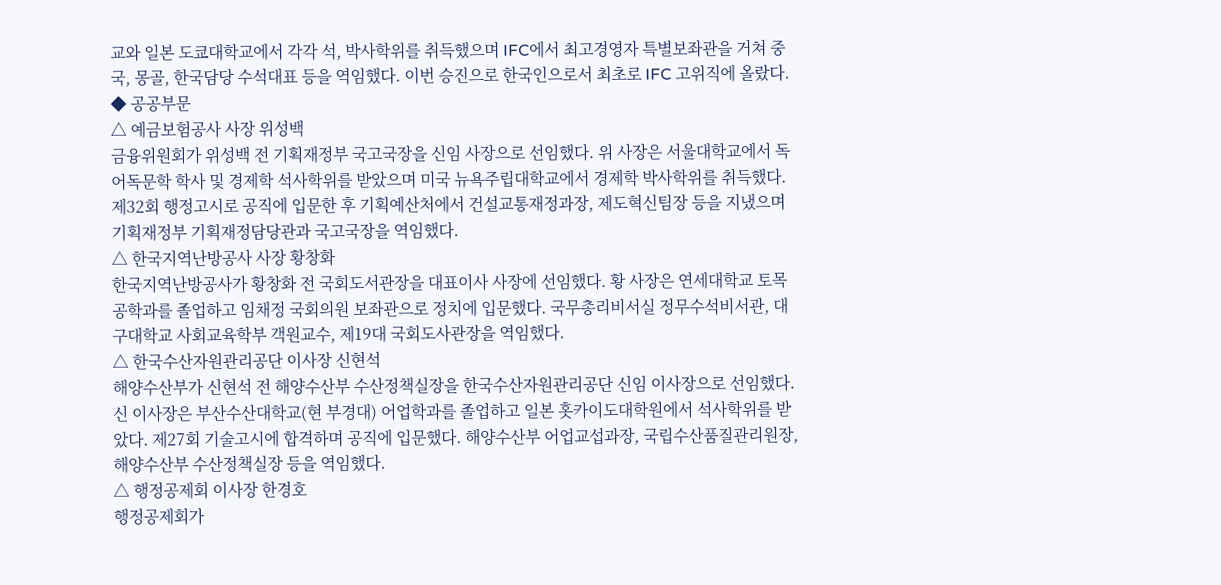교와 일본 도쿄대학교에서 각각 석, 박사학위를 취득했으며 IFC에서 최고경영자 특별보좌관을 거쳐 중국, 몽골, 한국담당 수석대표 등을 역임했다. 이번 승진으로 한국인으로서 최초로 IFC 고위직에 올랐다.
◆ 공공부문
△ 예금보험공사 사장 위성백
금융위원회가 위성백 전 기획재정부 국고국장을 신임 사장으로 선임했다. 위 사장은 서울대학교에서 독어독문학 학사 및 경제학 석사학위를 받았으며 미국 뉴욕주립대학교에서 경제학 박사학위를 취득했다. 제32회 행정고시로 공직에 입문한 후 기획예산처에서 건설교통재정과장, 제도혁신팀장 등을 지냈으며 기획재정부 기획재정담당관과 국고국장을 역임했다.
△ 한국지역난방공사 사장 황창화
한국지역난방공사가 황창화 전 국회도서관장을 대표이사 사장에 선임했다. 황 사장은 연세대학교 토목공학과를 졸업하고 임채정 국회의원 보좌관으로 정치에 입문했다. 국무총리비서실 정무수석비서관, 대구대학교 사회교육학부 객원교수, 제19대 국회도사관장을 역임했다.
△ 한국수산자원관리공단 이사장 신현석
해양수산부가 신현석 전 해양수산부 수산정책실장을 한국수산자원관리공단 신임 이사장으로 선임했다. 신 이사장은 부산수산대학교(현 부경대) 어업학과를 졸업하고 일본 홋카이도대학원에서 석사학위를 받았다. 제27회 기술고시에 합격하며 공직에 입문했다. 해양수산부 어업교섭과장, 국립수산품질관리원장, 해양수산부 수산정책실장 등을 역임했다.
△ 행정공제회 이사장 한경호
행정공제회가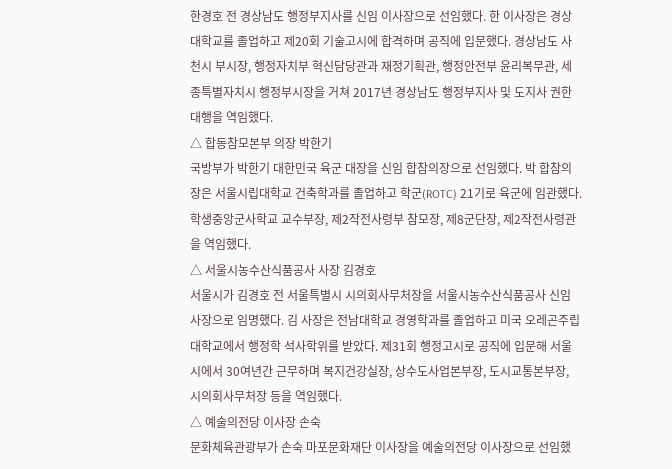한경호 전 경상남도 행정부지사를 신임 이사장으로 선임했다. 한 이사장은 경상대학교를 졸업하고 제20회 기술고시에 합격하며 공직에 입문했다. 경상남도 사천시 부시장, 행정자치부 혁신담당관과 재정기획관, 행정안전부 윤리복무관, 세종특별자치시 행정부시장을 거쳐 2017년 경상남도 행정부지사 및 도지사 권한대행을 역임했다.
△ 합동참모본부 의장 박한기
국방부가 박한기 대한민국 육군 대장을 신임 합참의장으로 선임했다. 박 합참의장은 서울시립대학교 건축학과를 졸업하고 학군(ROTC) 21기로 육군에 임관했다. 학생중앙군사학교 교수부장, 제2작전사령부 참모장, 제8군단장, 제2작전사령관을 역임했다.
△ 서울시농수산식품공사 사장 김경호
서울시가 김경호 전 서울특별시 시의회사무처장을 서울시농수산식품공사 신임 사장으로 임명했다. 김 사장은 전남대학교 경영학과를 졸업하고 미국 오레곤주립대학교에서 행정학 석사학위를 받았다. 제31회 행정고시로 공직에 입문해 서울시에서 30여년간 근무하며 복지건강실장, 상수도사업본부장, 도시교통본부장, 시의회사무처장 등을 역임했다.
△ 예술의전당 이사장 손숙
문화체육관광부가 손숙 마포문화재단 이사장을 예술의전당 이사장으로 선임했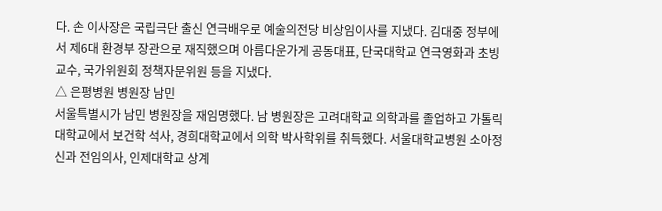다. 손 이사장은 국립극단 출신 연극배우로 예술의전당 비상임이사를 지냈다. 김대중 정부에서 제6대 환경부 장관으로 재직했으며 아름다운가게 공동대표, 단국대학교 연극영화과 초빙교수, 국가위원회 정책자문위원 등을 지냈다.
△ 은평병원 병원장 남민
서울특별시가 남민 병원장을 재임명했다. 남 병원장은 고려대학교 의학과를 졸업하고 가톨릭대학교에서 보건학 석사, 경희대학교에서 의학 박사학위를 취득했다. 서울대학교병원 소아정신과 전임의사, 인제대학교 상계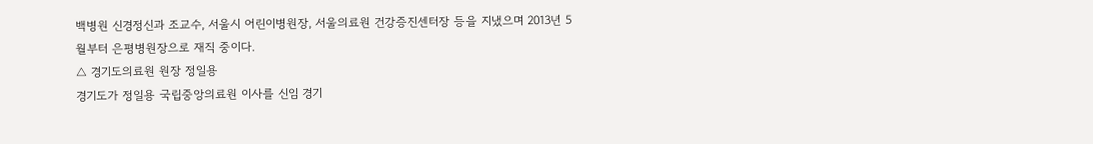백병원 신경정신과 조교수, 서울시 어린이병원장, 서울의료원 건강증진센터장 등을 지냈으며 2013년 5월부터 은평병원장으로 재직 중이다.
△ 경기도의료원 원장 정일용
경기도가 정일용 국립중앙의료원 이사를 신임 경기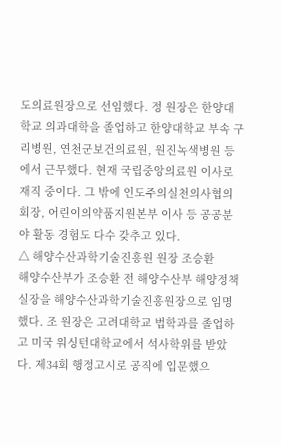도의료원장으로 선임했다. 정 원장은 한양대학교 의과대학을 졸업하고 한양대학교 부속 구리병원, 연천군보건의료원, 원진녹색병원 등에서 근무했다. 현재 국립중앙의료원 이사로 재직 중이다. 그 밖에 인도주의실천의사협의회장, 어린이의약품지원본부 이사 등 공공분야 활동 경험도 다수 갖추고 있다.
△ 해양수산과학기술진흥원 원장 조승환
해양수산부가 조승환 전 해양수산부 해양정책실장을 해양수산과학기술진흥원장으로 임명했다. 조 원장은 고려대학교 법학과를 졸업하고 미국 워싱턴대학교에서 석사학위를 받았다. 제34회 행정고시로 공직에 입문했으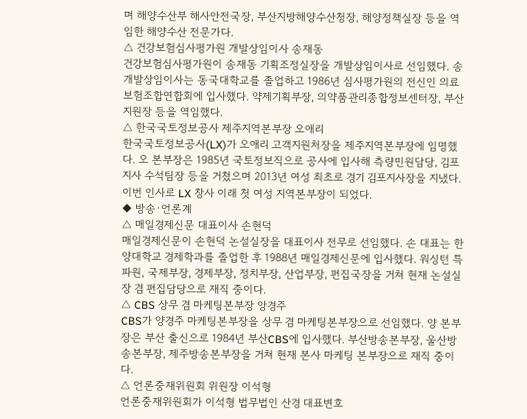며 해양수산부 해사안전국장, 부산지방해양수산청장, 해양정책실장 등을 역임한 해양수산 전문가다.
△ 건강보험심사평가원 개발상임이사 송재동
건강보험심사평가원이 송재동 기획조정실장을 개발상임이사로 선임했다. 송 개발상임이사는 동국대학교를 졸업하고 1986년 심사평가원의 전신인 의료보험조합연합회에 입사했다. 약제기획부장, 의약품관리종합정보센터장, 부산지원장 등을 역임했다.
△ 한국국토정보공사 제주지역본부장 오애리
한국국토정보공사(LX)가 오애리 고객지원처장을 제주지역본부장에 임명했다. 오 본부장은 1985년 국토정보직으로 공사에 입사해 측량민원담당, 김포지사 수석팀장 등을 거쳤으며 2013년 여성 최초로 경기 김포지사장을 지냈다. 이번 인사로 LX 창사 이래 첫 여성 지역본부장이 되었다.
◆ 방송·언론계
△ 매일경제신문 대표이사 손현덕
매일경제신문이 손현덕 논설실장을 대표이사 전무로 선임했다. 손 대표는 한양대학교 경제학과를 졸업한 후 1988년 매일경제신문에 입사했다. 워싱턴 특파원, 국제부장, 경제부장, 정치부장, 산업부장, 편집국장을 거쳐 현재 논설실장 겸 편집담당으로 재직 중이다.
△ CBS 상무 겸 마케팅본부장 앙경주
CBS가 양경주 마케팅본부장을 상무 겸 마케팅본부장으로 선임했다. 양 본부장은 부산 출신으로 1984년 부산CBS에 입사했다. 부산방송본부장, 울산방송본부장, 제주방송본부장을 거쳐 현재 본사 마케팅 본부장으로 재직 중이다.
△ 언론중재위원회 위원장 이석형
언론중재위원회가 이석형 법무법인 산경 대표변호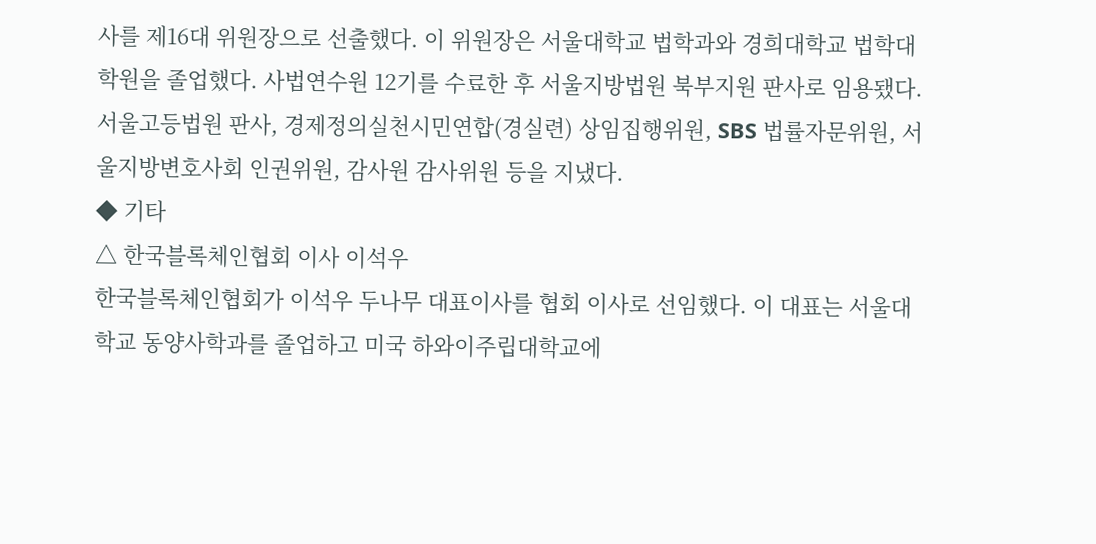사를 제16대 위원장으로 선출했다. 이 위원장은 서울대학교 법학과와 경희대학교 법학대학원을 졸업했다. 사법연수원 12기를 수료한 후 서울지방법원 북부지원 판사로 임용됐다. 서울고등법원 판사, 경제정의실천시민연합(경실련) 상임집행위원, SBS 법률자문위원, 서울지방변호사회 인권위원, 감사원 감사위원 등을 지냈다.
◆ 기타
△ 한국블록체인협회 이사 이석우
한국블록체인협회가 이석우 두나무 대표이사를 협회 이사로 선임했다. 이 대표는 서울대학교 동양사학과를 졸업하고 미국 하와이주립대학교에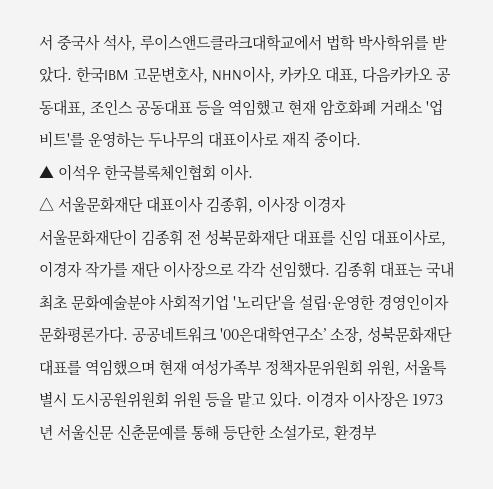서 중국사 석사, 루이스앤드클라크대학교에서 법학 박사학위를 받았다. 한국IBM 고문변호사, NHN이사, 카카오 대표, 다음카카오 공동대표, 조인스 공동대표 등을 역임했고 현재 암호화폐 거래소 '업비트'를 운영하는 두나무의 대표이사로 재직 중이다.
▲ 이석우 한국블록체인협회 이사.
△ 서울문화재단 대표이사 김종휘, 이사장 이경자
서울문화재단이 김종휘 전 성북문화재단 대표를 신임 대표이사로, 이경자 작가를 재단 이사장으로 각각 선임했다. 김종휘 대표는 국내 최초 문화예술분야 사회적기업 '노리단'을 설립·운영한 경영인이자 문화평론가다. 공공네트워크 '00은대학연구소’ 소장, 성북문화재단 대표를 역임했으며 현재 여성가족부 정책자문위원회 위원, 서울특별시 도시공원위원회 위원 등을 맡고 있다. 이경자 이사장은 1973년 서울신문 신춘문예를 통해 등단한 소설가로, 환경부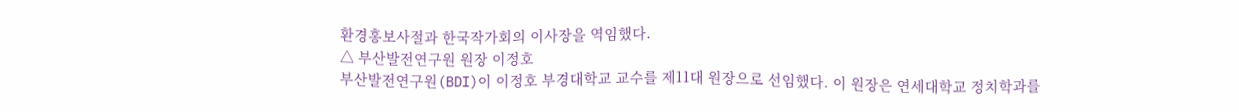환경홍보사절과 한국작가회의 이사장을 역임했다.
△ 부산발전연구원 원장 이정호
부산발전연구원(BDI)이 이정호 부경대학교 교수를 제11대 원장으로 선임했다. 이 원장은 연세대학교 정치학과를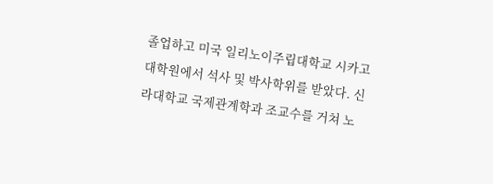졸업하고 미국 일리노이주립대학교 시카고대학원에서 석사 및 박사학위를 받았다. 신라대학교 국제관계학과 조교수를 거쳐 노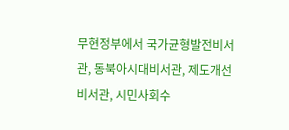무현정부에서 국가균형발전비서관, 동북아시대비서관, 제도개선비서관, 시민사회수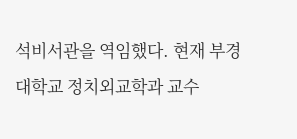석비서관을 역임했다. 현재 부경대학교 정치외교학과 교수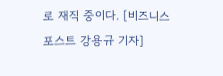로 재직 중이다. [비즈니스포스트 강용규 기자]